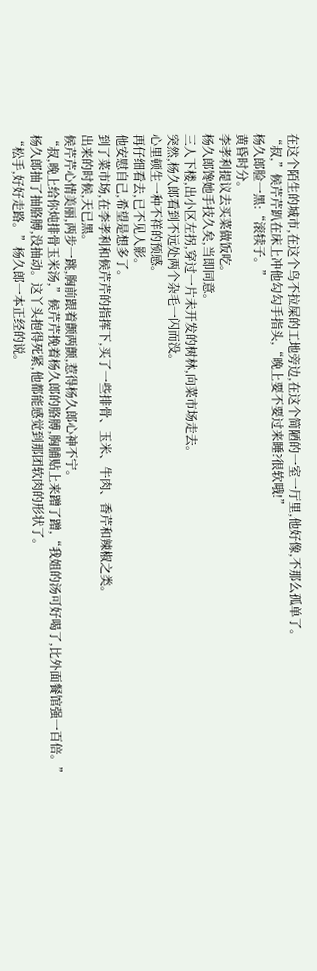在这个陌生的城市,在这个鸟不拉屎的工地旁边,在这个简陋的一室一厅里,他好像,不那么孤单了。
“叔,”候芹芹趴在床上冲他勾勾手指头,“晚上要不要过来睡?很软哦!”
杨久郎脸一黑:“滚犊子。”
黄昏时分。
李孝利提议去买菜做饭吃。
杨久郎馋她手技久矣,当即同意。
三人下楼,出小区左拐,穿过一片未开发的树林,向菜市场走去。
突然,杨久郎看到不远处两个杂毛一闪而没。
心里顿生一种不祥的预感。
再仔细看去,已不见人影。
他安慰自己,希望是想多了。
到了菜市场,在李孝利和候芹芹的指挥下,买了一些排骨、玉米、牛肉、香芹和辣椒之类。
出来的时候,天已黑。
候芹芹心情美丽,两步一跳,胸前跟着颤两颤,惹得杨久郎心神不宁。
“叔,晚上给你炖排骨玉米汤,”候芹芹挽着杨久郎的胳膊,胸脯贴上来蹭了蹭,“我姐的汤可好喝了,比外面餐馆强一百倍。”
杨久郎抽了抽胳膊,没抽动。这丫头抱得死紧,他都能感觉到那团软肉的形状了。
“松手,好好走路。”杨久郎一本正经的说。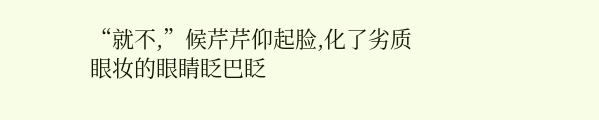“就不,”候芹芹仰起脸,化了劣质眼妆的眼睛眨巴眨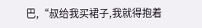巴,“叔给我买裙子,我就得抱着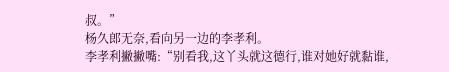叔。”
杨久郎无奈,看向另一边的李孝利。
李孝利撇撇嘴:“别看我,这丫头就这德行,谁对她好就黏谁,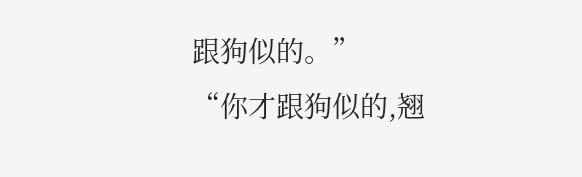跟狗似的。”
“你才跟狗似的,翘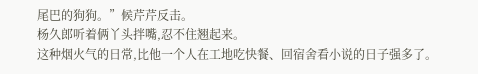尾巴的狗狗。”候芹芹反击。
杨久郎听着俩丫头拌嘴,忍不住翘起来。
这种烟火气的日常,比他一个人在工地吃快餐、回宿舍看小说的日子强多了。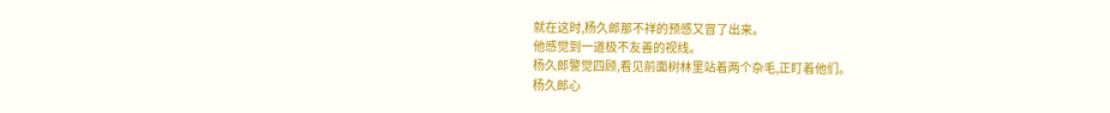就在这时,杨久郎那不祥的预感又冒了出来。
他感觉到一道极不友善的视线。
杨久郎警觉四顾,看见前面树林里站着两个杂毛,正盯着他们。
杨久郎心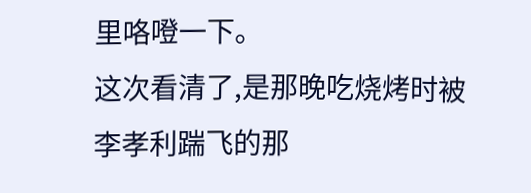里咯噔一下。
这次看清了,是那晚吃烧烤时被李孝利踹飞的那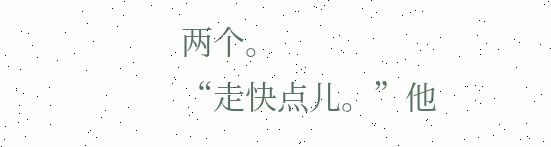两个。
“走快点儿。”他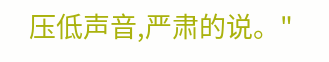压低声音,严肃的说。"